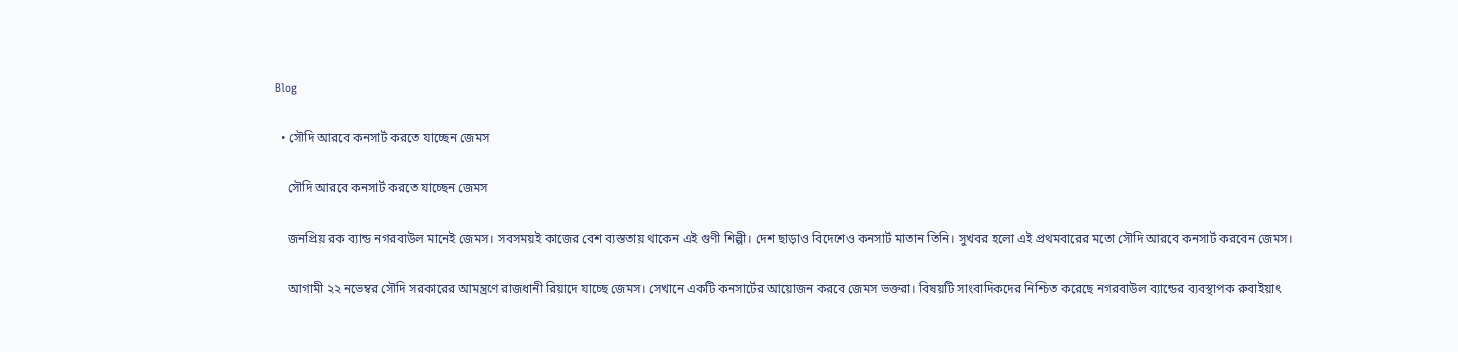Blog

  • সৌদি আরবে কনসার্ট করতে যাচ্ছেন জেমস

    সৌদি আরবে কনসার্ট করতে যাচ্ছেন জেমস

    জনপ্রিয় রক ব্যান্ড নগরবাউল মানেই জেমস। সবসময়ই কাজের বেশ ব্যস্ততায় থাকেন এই গুণী শিল্পী। দেশ ছাড়াও বিদেশেও কনসার্ট মাতান তিনি। সুখবর হলো এই প্রথমবারের মতো সৌদি আরবে কনসার্ট করবেন জেমস।

    আগামী ২২ নভেম্বর সৌদি সরকারের আমন্ত্রণে রাজধানী রিয়াদে যাচ্ছে জেমস। সেখানে একটি কনসার্টের আয়োজন করবে জেমস ভক্তরা। বিষয়টি সাংবাদিকদের নিশ্চিত করেছে নগরবাউল ব্যান্ডের ব্যবস্থাপক রুবাইয়াৎ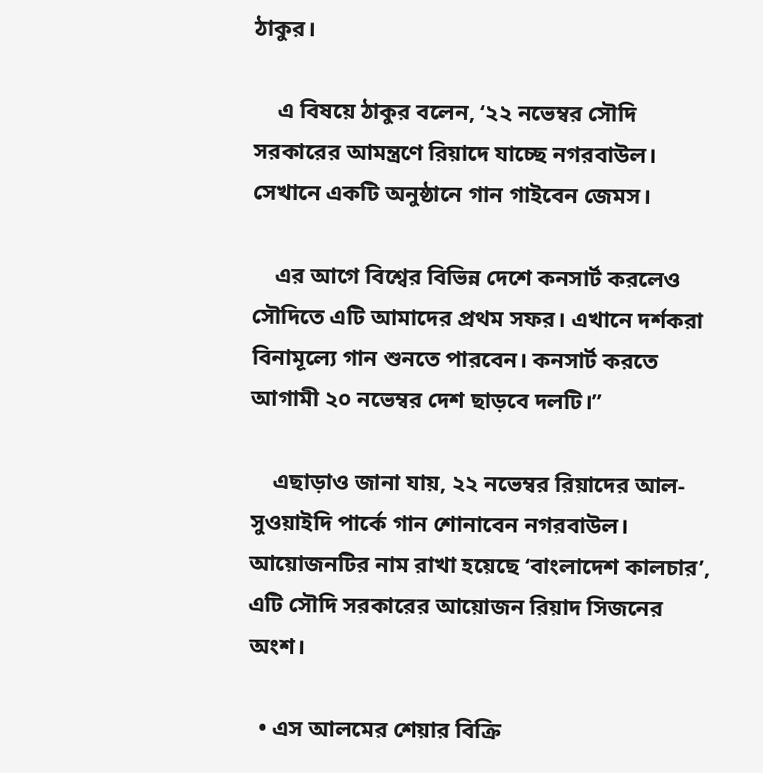ঠাকুর।

    এ বিষয়ে ঠাকুর বলেন, ‘২২ নভেম্বর সৌদি সরকারের আমন্ত্রণে রিয়াদে যাচ্ছে নগরবাউল। সেখানে একটি অনুষ্ঠানে গান গাইবেন জেমস।

    এর আগে বিশ্বের বিভিন্ন দেশে কনসার্ট করলেও সৌদিতে এটি আমাদের প্রথম সফর। এখানে দর্শকরা বিনামূল্যে গান শুনতে পারবেন। কনসার্ট করতে আগামী ২০ নভেম্বর দেশ ছাড়বে দলটি।”

    এছাড়াও জানা যায়, ২২ নভেম্বর রিয়াদের আল-সুওয়াইদি পার্কে গান শোনাবেন নগরবাউল। আয়োজনটির নাম রাখা হয়েছে ‘বাংলাদেশ কালচার’, এটি সৌদি সরকারের আয়োজন রিয়াদ সিজনের অংশ।

  • এস আলমের শেয়ার বিক্রি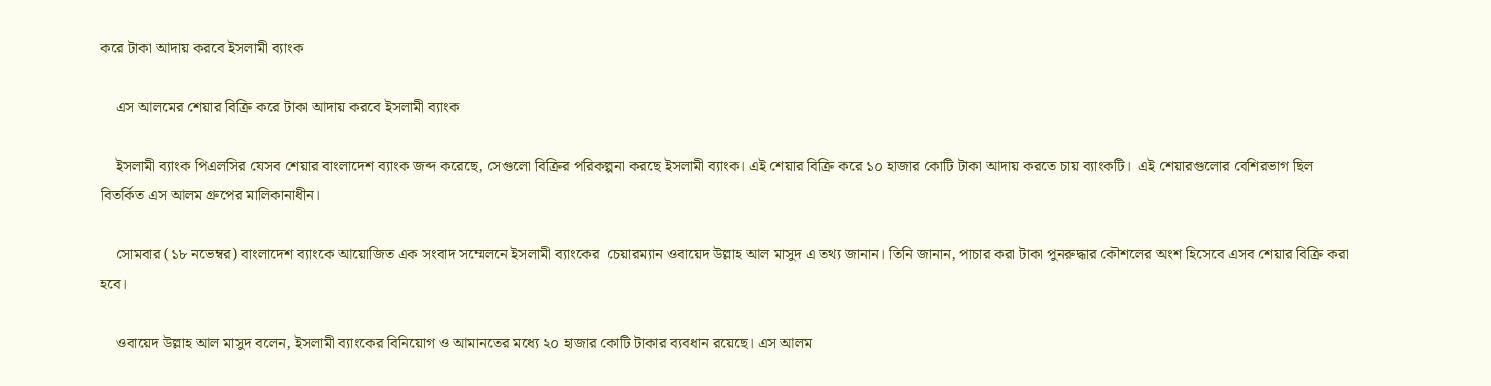করে টাকা আদায় করবে ইসলামী ব্যাংক

    এস আলমের শেয়ার বিক্রি করে টাকা আদায় করবে ইসলামী ব্যাংক

    ইসলামী ব্যাংক পিএলসির যেসব শেয়ার বাংলাদেশ ব্যাংক জব্দ করেছে, সেগুলো বিক্রির পরিকল্পনা করছে ইসলামী ব্যাংক। এই শেয়ার বিক্রি করে ১০ হাজার কোটি টাকা আদায় করতে চায় ব্যাংকটি।  এই শেয়ারগুলোর বেশিরভাগ ছিল বিতর্কিত এস আলম গ্রুপের মালিকানাধীন।

    সোমবার (১৮ নভেম্বর) বাংলাদেশ ব্যাংকে আয়োজিত এক সংবাদ সম্মেলনে ইসলামী ব্যাংকের  চেয়ারম্যান ওবায়েদ উল্লাহ আল মাসুদ এ তথ্য জানান। তিনি জানান, পাচার করা টাকা পুনরুদ্ধার কৌশলের অংশ হিসেবে এসব শেয়ার বিক্রি করা হবে।

    ওবায়েদ উল্লাহ আল মাসুদ বলেন, ইসলামী ব্যাংকের বিনিয়োগ ও আমানতের মধ্যে ২০ হাজার কোটি টাকার ব্যবধান রয়েছে। এস আলম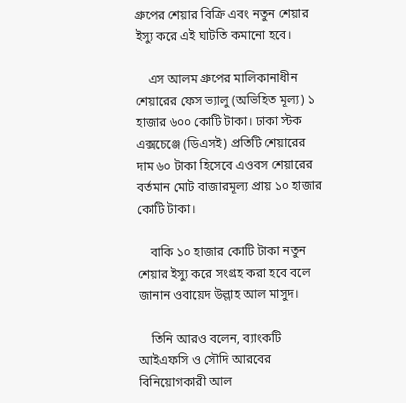গ্রুপের শেয়ার বিক্রি এবং নতুন শেয়ার ইস্যু করে এই ঘাটতি কমানো হবে।

    এস আলম গ্রুপের মালিকানাধীন শেয়ারের ফেস ভ্যালু (অভিহিত মূল্য) ১ হাজার ৬০০ কোটি টাকা। ঢাকা স্টক এক্সচেঞ্জে (ডিএসই) প্রতিটি শেয়ারের দাম ৬০ টাকা হিসেবে এওবস শেয়ারের বর্তমান মোট বাজারমূল্য প্রায় ১০ হাজার কোটি টাকা।

    বাকি ১০ হাজার কোটি টাকা নতুন শেয়ার ইস্যু করে সংগ্রহ করা হবে বলে জানান ওবায়েদ উল্লাহ আল মাসুদ।

    তিনি আরও বলেন, ব্যাংকটি আইএফসি ও সৌদি আরবের বিনিয়োগকারী আল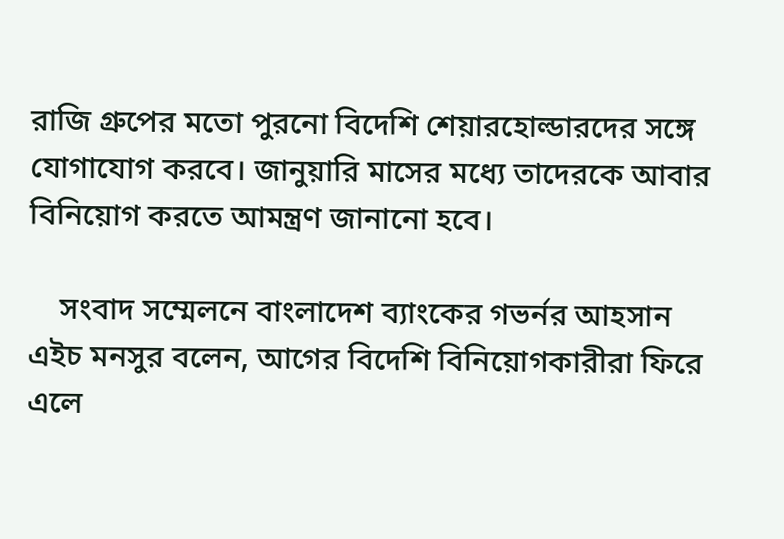রাজি গ্রুপের মতো পুরনো বিদেশি শেয়ারহোল্ডারদের সঙ্গে যোগাযোগ করবে। জানুয়ারি মাসের মধ্যে তাদেরকে আবার বিনিয়োগ করতে আমন্ত্রণ জানানো হবে।

    সংবাদ সম্মেলনে বাংলাদেশ ব্যাংকের গভর্নর আহসান এইচ মনসুর বলেন, আগের বিদেশি বিনিয়োগকারীরা ফিরে এলে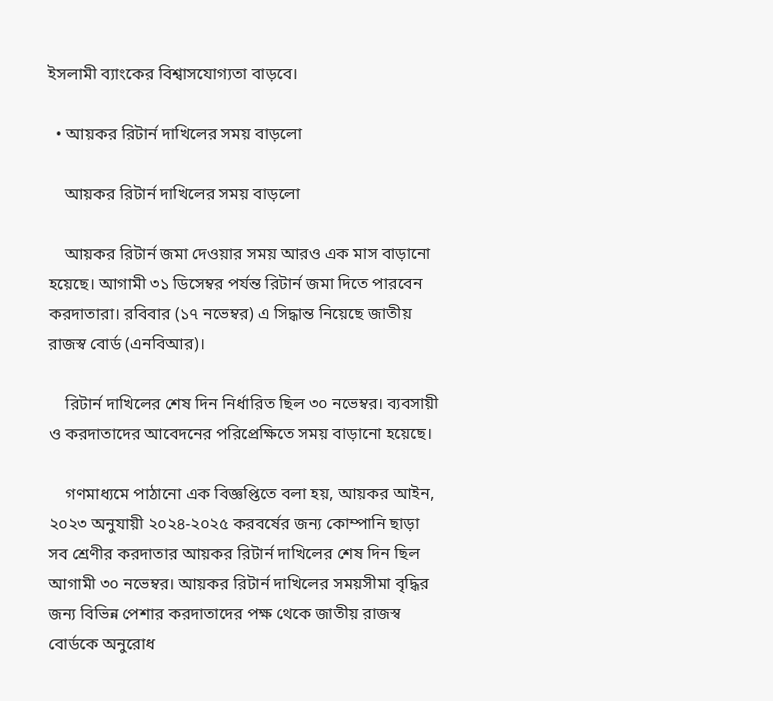ইসলামী ব্যাংকের বিশ্বাসযোগ্যতা বাড়বে।

  • আয়কর রিটার্ন দাখিলের সময় বাড়লো

    আয়কর রিটার্ন দাখিলের সময় বাড়লো

    আয়কর রিটার্ন জমা দেওয়ার সময় আরও এক মাস বাড়ানো হয়েছে। আগামী ৩১ ডিসেম্বর পর্যন্ত রিটার্ন জমা দিতে পারবেন করদাতারা। রবিবার (১৭ নভেম্বর) এ সিদ্ধান্ত নিয়েছে জাতীয় রাজস্ব বোর্ড (এনবিআর)।

    রিটার্ন দাখিলের শেষ দিন নির্ধারিত ছিল ৩০ নভেম্বর। ব্যবসায়ী ও করদাতাদের আবেদনের পরিপ্রেক্ষিতে সময় বাড়ানো হয়েছে।

    গণমাধ্যমে পাঠানো এক বিজ্ঞপ্তিতে বলা হয়, আয়কর আইন, ২০২৩ অনুযায়ী ২০২৪-২০২৫ করবর্ষের জন্য কোম্পানি ছাড়া সব শ্রেণীর করদাতার আয়কর রিটার্ন দাখিলের শেষ দিন ছিল আগামী ৩০ নভেম্বর। আয়কর রিটার্ন দাখিলের সময়সীমা বৃদ্ধির জন্য বিভিন্ন পেশার করদাতাদের পক্ষ থেকে জাতীয় রাজস্ব বোর্ডকে অনুরোধ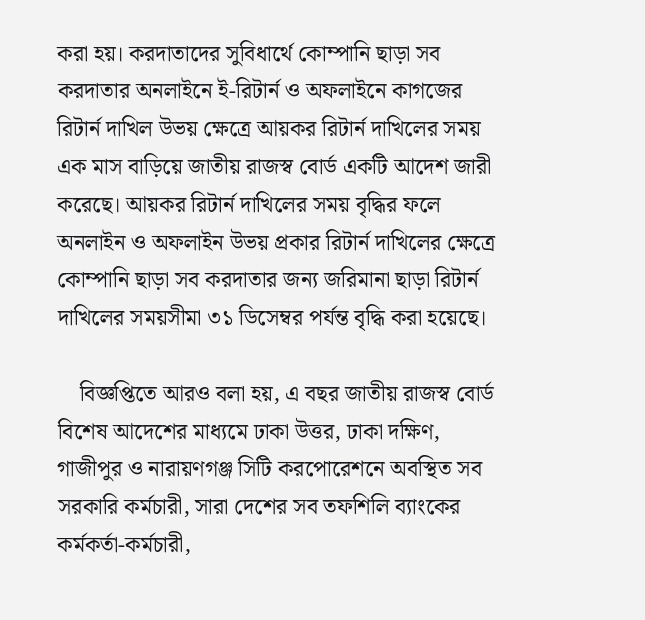করা হয়। করদাতাদের সুবিধার্থে কোম্পানি ছাড়া সব করদাতার অনলাইনে ই-রিটার্ন ও অফলাইনে কাগজের রিটার্ন দাখিল উভয় ক্ষেত্রে আয়কর রিটার্ন দাখিলের সময় এক মাস বাড়িয়ে জাতীয় রাজস্ব বোর্ড একটি আদেশ জারী করেছে। আয়কর রিটার্ন দাখিলের সময় বৃদ্ধির ফলে অনলাইন ও অফলাইন উভয় প্রকার রিটার্ন দাখিলের ক্ষেত্রে কোম্পানি ছাড়া সব করদাতার জন্য জরিমানা ছাড়া রিটার্ন দাখিলের সময়সীমা ৩১ ডিসেম্বর পর্যন্ত বৃদ্ধি করা হয়েছে।

    বিজ্ঞপ্তিতে আরও বলা হয়, এ বছর জাতীয় রাজস্ব বোর্ড বিশেষ আদেশের মাধ্যমে ঢাকা উত্তর, ঢাকা দক্ষিণ, গাজীপুর ও নারায়ণগঞ্জ সিটি করপোরেশনে অবস্থিত সব সরকারি কর্মচারী, সারা দেশের সব তফশিলি ব্যাংকের কর্মকর্তা-কর্মচারী,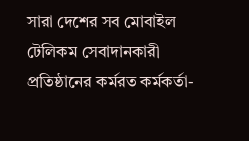সারা দেশের সব মোবাইল টেলিকম সেবাদানকারী প্রতিষ্ঠানের কর্মরত কর্মকর্তা-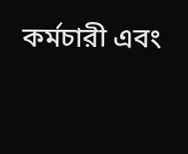কর্মচারী এবং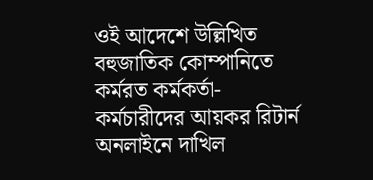ওই আদেশে উল্লিখিত বহুজাতিক কোম্পানিতে কর্মরত কর্মকর্তা-কর্মচারীদের আয়কর রিটার্ন অনলাইনে দাখিল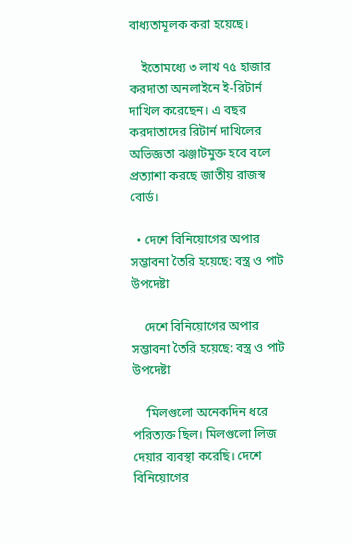বাধ্যতামূলক করা হয়েছে।

    ইতোমধ্যে ৩ লাখ ৭৫ হাজার করদাতা অনলাইনে ই-রিটার্ন দাখিল করেছেন। এ বছর করদাতাদের রিটার্ন দাখিলের অভিজ্ঞতা ঝঞ্জাটমুক্ত হবে বলে প্রত্যাশা করছে জাতীয় রাজস্ব বোর্ড।

  • দেশে বিনিয়োগের অপার সম্ভাবনা তৈরি হয়েছে: বস্ত্র ও পাট উপদেষ্টা

    দেশে বিনিয়োগের অপার সম্ভাবনা তৈরি হয়েছে: বস্ত্র ও পাট উপদেষ্টা

    ‘মিলগুলো অনেকদিন ধরে পরিত্যক্ত ছিল। মিলগুলো লিজ দেয়ার ব্যবস্থা করেছি। দেশে বিনিয়োগের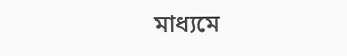মাধ্যমে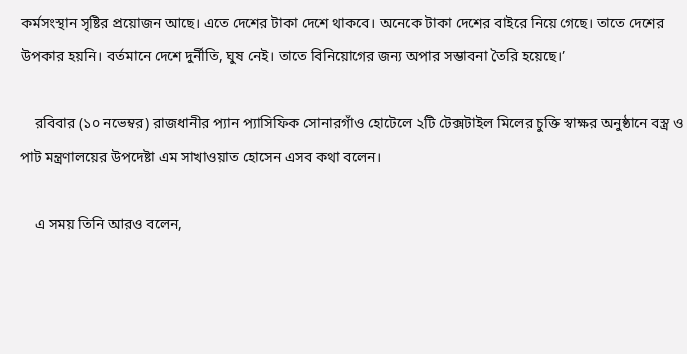কর্মসংস্থান সৃষ্টির প্রয়োজন আছে। এতে দেশের টাকা দেশে থাকবে। অনেকে টাকা দেশের বাইরে নিয়ে গেছে। তাতে দেশের উপকার হয়নি। বর্তমানে দেশে দুর্নীতি, ঘুষ নেই। তাতে বিনিয়োগের জন্য অপার সম্ভাবনা তৈরি হয়েছে।’

    রবিবার (১০ নভেম্বর) রাজধানীর প্যান প্যাসিফিক সোনারগাঁও হোটেলে ২টি টেক্সটাইল মিলের চুক্তি স্বাক্ষর অনুষ্ঠানে বস্ত্র ও পাট মন্ত্রণালয়ের উপদেষ্টা এম সাখাওয়াত হোসেন এসব কথা বলেন।

    এ সময় তিনি আরও বলেন,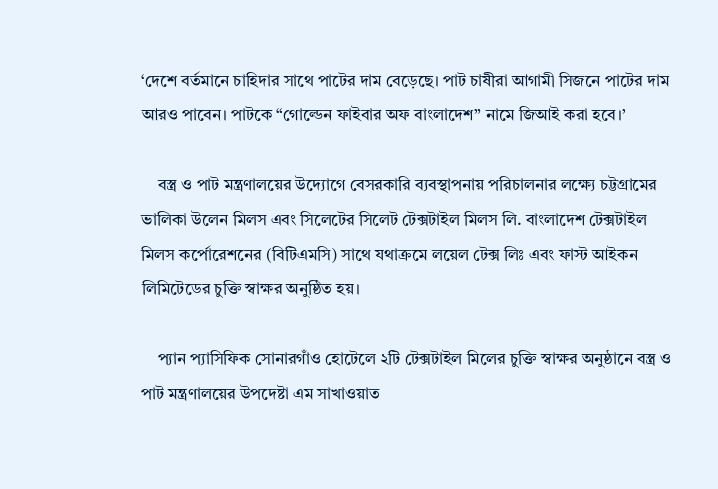‘দেশে বর্তমানে চাহিদার সাথে পাটের দাম বেড়েছে। পাট চাষীরা আগামী সিজনে পাটের দাম আরও পাবেন। পাটকে “গোল্ডেন ফাইবার অফ বাংলাদেশ” নামে জিআই করা হবে।’

    বস্ত্র ও পাট মন্ত্রণালয়ের উদ্যোগে বেসরকারি ব্যবস্থাপনায় পরিচালনার লক্ষ্যে চট্টগ্রামের ভালিকা উলেন মিলস এবং সিলেটের সিলেট টেক্সটাইল মিলস লি. বাংলাদেশ টেক্সটাইল মিলস কর্পোরেশনের (বিটিএমসি) সাথে যথাক্রমে লয়েল টেক্স লিঃ এবং ফাস্ট আইকন লিমিটেডের চুক্তি স্বাক্ষর অনুষ্ঠিত হয়।

    প্যান প্যাসিফিক সোনারগাঁও হোটেলে ২টি টেক্সটাইল মিলের চুক্তি স্বাক্ষর অনুষ্ঠানে বস্ত্র ও পাট মন্ত্রণালয়ের উপদেষ্টা এম সাখাওয়াত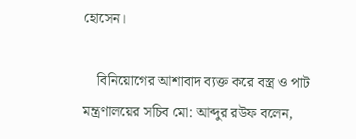হোসেন।

    বিনিয়োগের আশাবাদ ব্যক্ত করে বস্ত্র ও পাট মন্ত্রণালয়ের সচিব মো: আব্দুর রউফ বলেন,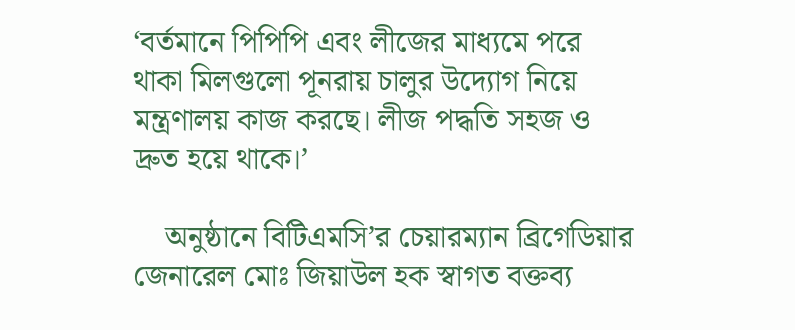‘বর্তমানে পিপিপি এবং লীজের মাধ্যমে পরে থাকা মিলগুলো পূনরায় চালুর উদ্যোগ নিয়ে মন্ত্রণালয় কাজ করছে। লীজ পদ্ধতি সহজ ও দ্রুত হয়ে থাকে।’

    অনুষ্ঠানে বিটিএমসি’র চেয়ারম্যান ব্রিগেডিয়ার জেনারেল মোঃ জিয়াউল হক স্বাগত বক্তব্য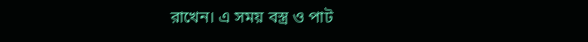রাখেন। এ সময় বস্ত্র ও পাট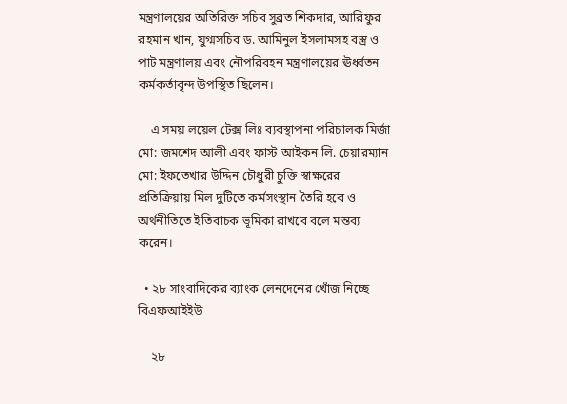মন্ত্রণালয়ের অতিরিক্ত সচিব সুব্রত শিকদার, আরিফুর রহমান খান, যুগ্মসচিব ড. আমিনুল ইসলামসহ বস্ত্র ও পাট মন্ত্রণালয় এবং নৌপরিবহন মন্ত্রণালয়ের ঊর্ধ্বতন কর্মকর্তাবৃন্দ উপস্থিত ছিলেন।

    এ সময় লয়েল টেক্স লিঃ ব্যবস্থাপনা পরিচালক মির্জা মো: জমশেদ আলী এবং ফাস্ট আইকন লি. চেয়ারম্যান মো: ইফতেখার উদ্দিন চৌধুরী চুক্তি স্বাক্ষরের প্রতিক্রিয়ায় মিল দুটিতে কর্মসংস্থান তৈরি হবে ও অর্থনীতিতে ইতিবাচক ভূমিকা রাখবে বলে মন্তব্য করেন।

  • ২৮ সাংবাদিকের ব্যাংক লেনদেনের খোঁজ নিচ্ছে বিএফআইইউ

    ২৮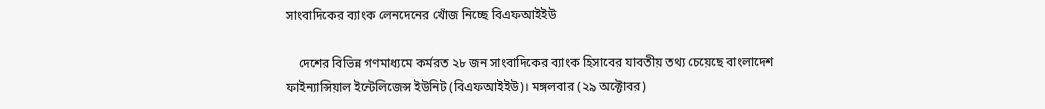সাংবাদিকের ব্যাংক লেনদেনের খোঁজ নিচ্ছে বিএফআইইউ

    দেশের বিভিন্ন গণমাধ্যমে কর্মরত ২৮ জন সাংবাদিকের ব্যাংক হিসাবের যাবতীয় তথ্য চেয়েছে বাংলাদেশ ফাইন্যান্সিয়াল ইন্টেলিজেন্স ইউনিট (বিএফআইইউ)। মঙ্গলবার (২৯ অক্টোবর)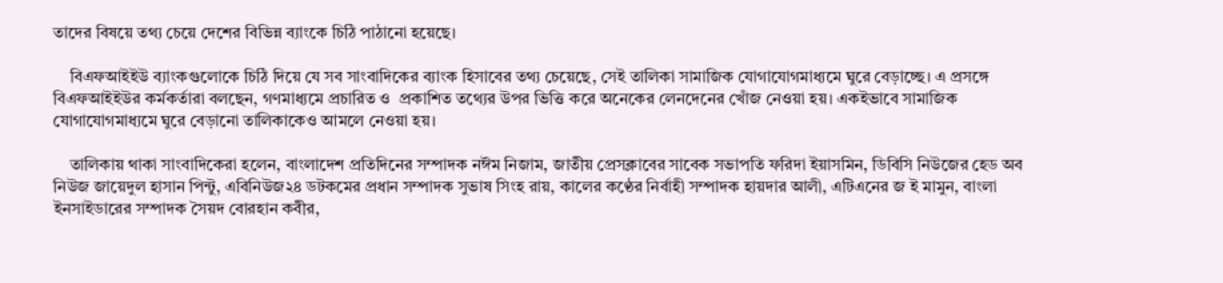তাদের বিষয়ে তথ্য চেয়ে দেশের বিভিন্ন ব্যাংকে চিঠি পাঠানো হয়েছে।

    বিএফআইইউ ব্যাংকগুলোকে চিঠি দিয়ে যে সব সাংবাদিকের ব্যাংক হিসাবের তথ্য চেয়েছে, সেই তালিকা সামাজিক যোগাযোগমাধ্যমে ঘুরে বেড়াচ্ছে। এ প্রসঙ্গে বিএফআইইউর কর্মকর্তারা বলছেন, গণমাধ্যমে প্রচারিত ও  প্রকাশিত তথ্যের উপর ভিত্তি করে অনেকের লেনদেনের খোঁজ নেওয়া হয়। একইভাবে সামাজিক যোগাযোগমাধ্যমে ঘুরে বেড়ানো তালিকাকেও আমলে নেওয়া হয়।

    তালিকায় থাকা সাংবাদিকেরা হলেন, বাংলাদেশ প্রতিদিনের সম্পাদক নঈম নিজাম, জাতীয় প্রেসক্লাবের সাবেক সভাপতি ফরিদা ইয়াসমিন, ডিবিসি নিউজের হেড অব নিউজ জায়েদুল হাসান পিন্টু, এবিনিউজ২৪ ডটকমের প্রধান সম্পাদক সুভাষ সিংহ রায়, কালের কণ্ঠের নির্বাহী সম্পাদক হায়দার আলী, এটিএনের জ ই মামুন, বাংলা ইনসাইডারের সম্পাদক সৈয়দ বোরহান কবীর,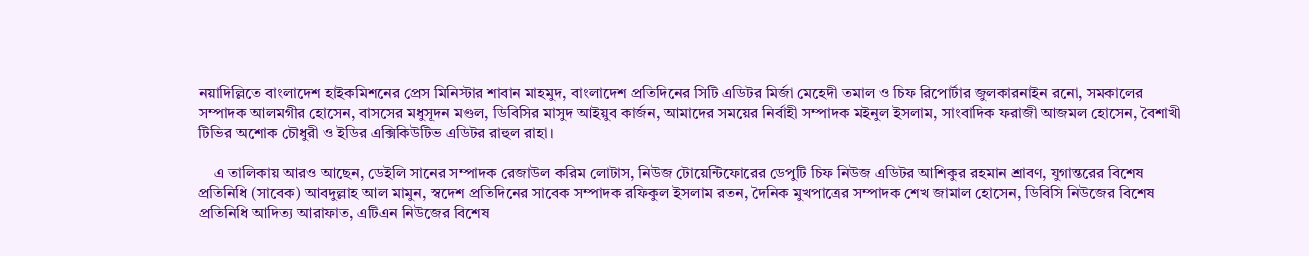নয়াদিল্লিতে বাংলাদেশ হাইকমিশনের প্রেস মিনিস্টার শাবান মাহমুদ, বাংলাদেশ প্রতিদিনের সিটি এডিটর মির্জা মেহেদী তমাল ও চিফ রিপোর্টার জুলকারনাইন রনো, সমকালের সম্পাদক আলমগীর হোসেন, বাসসের মধুসূদন মণ্ডল, ডিবিসির মাসুদ আইয়ুব কার্জন, আমাদের সময়ের নির্বাহী সম্পাদক মইনুল ইসলাম, সাংবাদিক ফরাজী আজমল হোসেন, বৈশাখী টিভির অশোক চৌধুরী ও ইডির এক্সিকিউটিভ এডিটর রাহুল রাহা।

    এ তালিকায় আরও আছেন, ডেইলি সানের সম্পাদক রেজাউল করিম লোটাস, নিউজ টোয়েন্টিফোরের ডেপুটি চিফ নিউজ এডিটর আশিকুর রহমান শ্রাবণ, যুগান্তরের বিশেষ প্রতিনিধি (সাবেক) আবদুল্লাহ আল মামুন, স্বদেশ প্রতিদিনের সাবেক সম্পাদক রফিকুল ইসলাম রতন, দৈনিক মুখপাত্রের সম্পাদক শেখ জামাল হোসেন, ডিবিসি নিউজের বিশেষ প্রতিনিধি আদিত্য আরাফাত, এটিএন নিউজের বিশেষ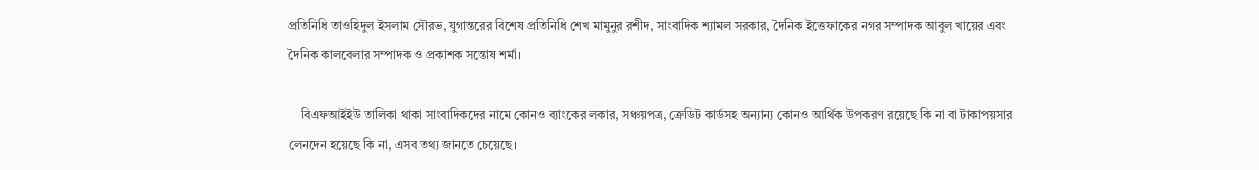প্রতিনিধি তাওহিদুল ইসলাম সৌরভ, যুগান্তরের বিশেষ প্রতিনিধি শেখ মামুনুর রশীদ, সাংবাদিক শ্যামল সরকার, দৈনিক ইত্তেফাকের নগর সম্পাদক আবুল খায়ের এবং দৈনিক কালবেলার সম্পাদক ও প্রকাশক সন্তোষ শর্মা।

    বিএফআইইউ তালিকা থাকা সাংবাদিকদের নামে কোনও ব্যাংকের লকার, সঞ্চয়পত্র, ক্রেডিট কার্ডসহ অন্যান্য কোনও আর্থিক উপকরণ রয়েছে কি না বা টাকাপয়সার লেনদেন হয়েছে কি না, এসব তথ্য জানতে চেয়েছে।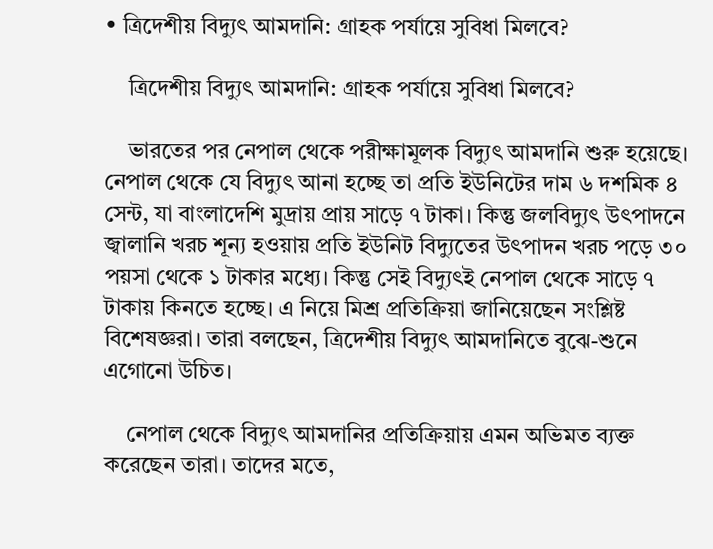• ত্রিদেশীয় বিদ্যুৎ আমদানি: গ্রাহক পর্যায়ে সুবিধা মিলবে?

    ত্রিদেশীয় বিদ্যুৎ আমদানি: গ্রাহক পর্যায়ে সুবিধা মিলবে?

    ভারতের পর নেপাল থেকে পরীক্ষামূলক বিদ্যুৎ আমদানি শুরু হয়েছে। নেপাল থেকে যে বিদ্যুৎ আনা হচ্ছে তা প্রতি ইউনিটের দাম ৬ দশমিক ৪ সেন্ট, যা বাংলাদেশি মুদ্রায় প্রায় সাড়ে ৭ টাকা। কিন্তু জলবিদ্যুৎ উৎপাদনে জ্বালানি খরচ শূন্য হওয়ায় প্রতি ইউনিট বিদ্যুতের উৎপাদন খরচ পড়ে ৩০ পয়সা থেকে ১ টাকার মধ্যে। কিন্তু সেই বিদ্যুৎই নেপাল থেকে সাড়ে ৭ টাকায় কিনতে হচ্ছে। এ নিয়ে মিশ্র প্রতিক্রিয়া জানিয়েছেন সংশ্লিষ্ট বিশেষজ্ঞরা। তারা বলছেন, ত্রিদেশীয় বিদ্যুৎ আমদানিতে বুঝে-শুনে এগোনো উচিত।

    নেপাল থেকে বিদ্যুৎ আমদানির প্রতিক্রিয়ায় এমন অভিমত ব্যক্ত করেছেন তারা। তাদের মতে,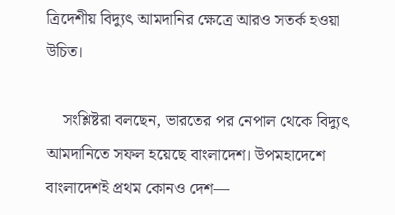ত্রিদেশীয় বিদ্যুৎ আমদানির ক্ষেত্রে আরও সতর্ক হওয়া উচিত।

    সংশ্লিষ্টরা বলছেন, ভারতের পর নেপাল থেকে বিদ্যুৎ আমদানিতে সফল হয়েছে বাংলাদেশ। উপমহাদেশে বাংলাদেশই প্রথম কোনও দেশ—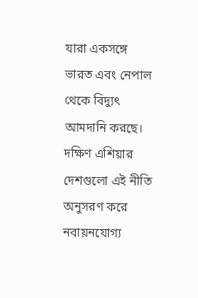যারা একসঙ্গে ভারত এবং নেপাল থেকে বিদ্যুৎ আমদানি করছে। দক্ষিণ এশিয়ার দেশগুলো এই নীতি অনুসরণ করে নবায়নযোগ্য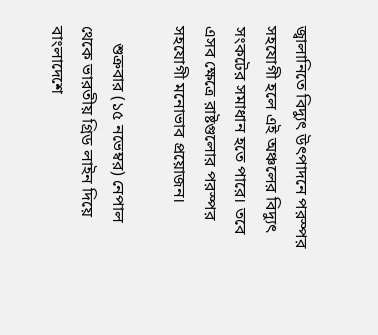জ্বালানিতে বিদ্যুৎ উৎপাদনে পরস্পর সহযোগী হলে এই অঞ্চলের বিদ্যুৎ সংকটের সমাধান হতে পারে। তবে এসব ক্ষেত্রে রাষ্টগুলোর পরস্পর সহযোগী মনোভাব প্রয়োজন।

    শুক্রবার (১৫ নভেম্বর) নেপাল থেকে ভারতীয় গ্রিড লাইন দিয়ে বাংলাদেশে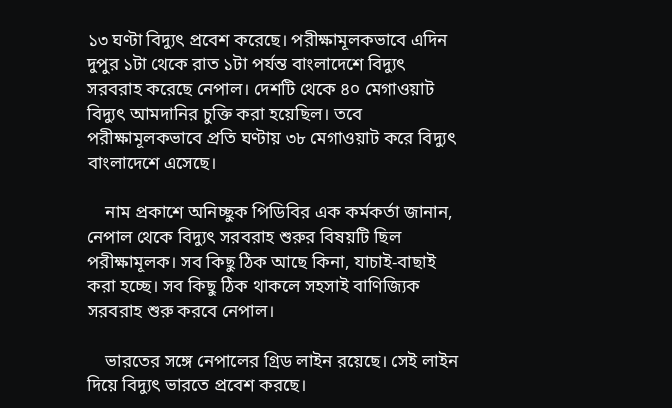১৩ ঘণ্টা বিদ্যুৎ প্রবেশ করেছে। পরীক্ষামূলকভাবে এদিন দুপুর ১টা থেকে রাত ১টা পর্যন্ত বাংলাদেশে বিদ্যুৎ সরবরাহ করেছে নেপাল। দেশটি থেকে ৪০ মেগাওয়াট বিদ্যুৎ আমদানির চুক্তি করা হয়েছিল। তবে পরীক্ষামূলকভাবে প্রতি ঘণ্টায় ৩৮ মেগাওয়াট করে বিদ্যুৎ বাংলাদেশে এসেছে।

    নাম প্রকাশে অনিচ্ছুক পিডিবির এক কর্মকর্তা জানান, নেপাল থেকে বিদ্যুৎ সরবরাহ শুরুর বিষয়টি ছিল পরীক্ষামূলক। সব কিছু ঠিক আছে কিনা, যাচাই-বাছাই করা হচ্ছে। সব কিছু ঠিক থাকলে সহসাই বাণিজ্যিক সরবরাহ শুরু করবে নেপাল।

    ভারতের সঙ্গে নেপালের গ্রিড লাইন রয়েছে। সেই লাইন দিয়ে বিদ্যুৎ ভারতে প্রবেশ করছে।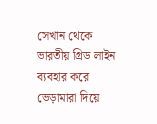সেখান থেকে ভারতীয় গ্রিড লাইন ব্যবহার করে ভেড়ামারা দিয়ে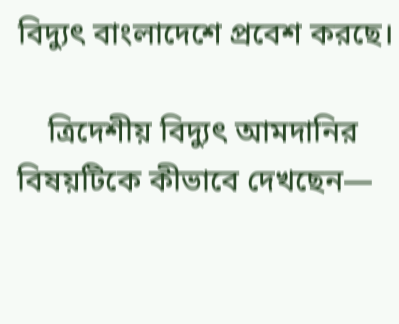বিদ্যুৎ বাংলাদেশে প্রবেশ করছে।

    ত্রিদেশীয় বিদ্যুৎ আমদানির বিষয়টিকে কীভাবে দেখছেন—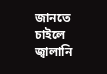জানতে চাইলে জ্বালানি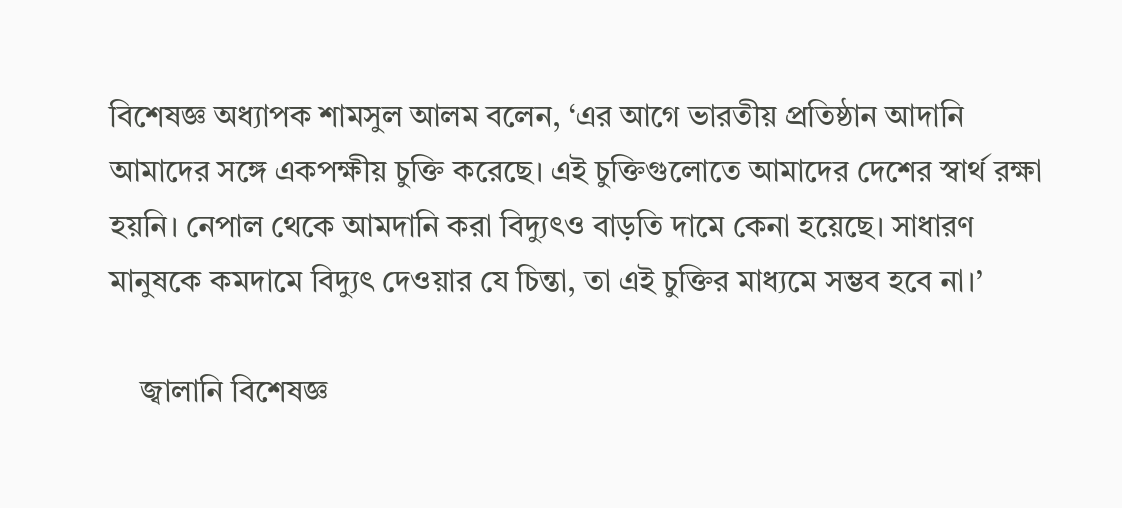বিশেষজ্ঞ অধ্যাপক শামসুল আলম বলেন, ‘এর আগে ভারতীয় প্রতিষ্ঠান আদানি আমাদের সঙ্গে একপক্ষীয় চুক্তি করেছে। এই চুক্তিগুলোতে আমাদের দেশের স্বার্থ রক্ষা হয়নি। নেপাল থেকে আমদানি করা বিদ্যুৎও বাড়তি দামে কেনা হয়েছে। সাধারণ মানুষকে কমদামে বিদ্যুৎ দেওয়ার যে চিন্তা, তা এই চুক্তির মাধ্যমে সম্ভব হবে না।’

    জ্বালানি বিশেষজ্ঞ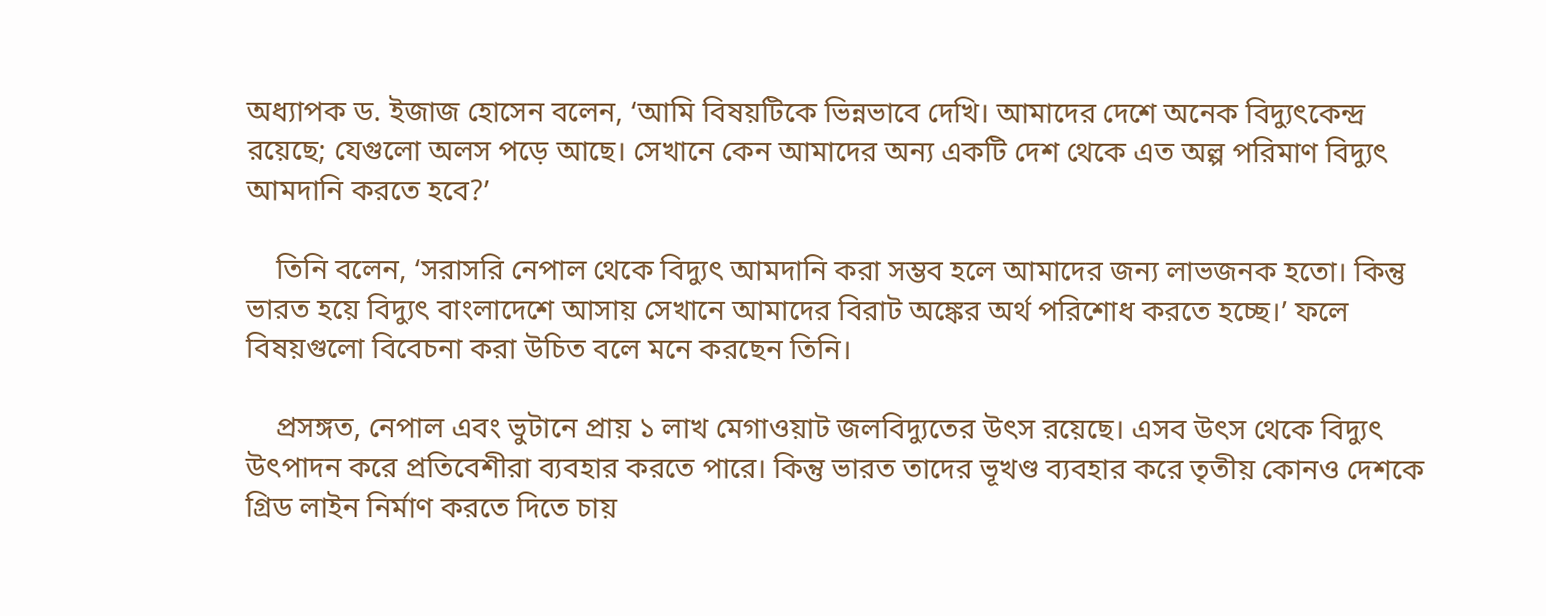অধ্যাপক ড. ইজাজ হোসেন বলেন, ‘আমি বিষয়টিকে ভিন্নভাবে দেখি। আমাদের দেশে অনেক বিদ্যুৎকেন্দ্র রয়েছে; যেগুলো অলস পড়ে আছে। সেখানে কেন আমাদের অন্য একটি দেশ থেকে এত অল্প পরিমাণ বিদ্যুৎ আমদানি করতে হবে?’

    তিনি বলেন, ‘সরাসরি নেপাল থেকে বিদ্যুৎ আমদানি করা সম্ভব হলে আমাদের জন্য লাভজনক হতো। কিন্তু ভারত হয়ে বিদ্যুৎ বাংলাদেশে আসায় সেখানে আমাদের বিরাট অঙ্কের অর্থ পরিশোধ করতে হচ্ছে।’ ফলে বিষয়গুলো বিবেচনা করা উচিত বলে মনে করছেন তিনি।

    প্রসঙ্গত, নেপাল এবং ভুটানে প্রায় ১ লাখ মেগাওয়াট জলবিদ্যুতের উৎস রয়েছে। এসব উৎস থেকে বিদ্যুৎ উৎপাদন করে প্রতিবেশীরা ব্যবহার করতে পারে। কিন্তু ভারত তাদের ভূখণ্ড ব্যবহার করে তৃতীয় কোনও দেশকে গ্রিড লাইন নির্মাণ করতে দিতে চায়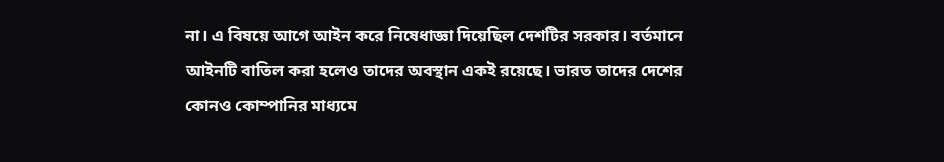না। এ বিষয়ে আগে আইন করে নিষেধাজ্ঞা দিয়েছিল দেশটির সরকার। বর্তমানে আইনটি বাতিল করা হলেও তাদের অবস্থান একই রয়েছে। ভারত তাদের দেশের কোনও কোম্পানির মাধ্যমে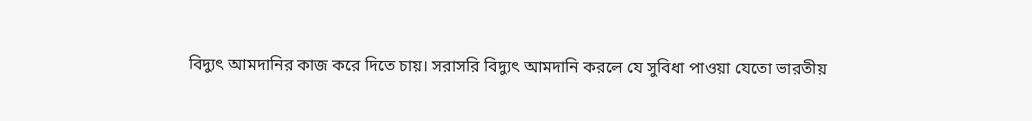বিদ্যুৎ আমদানির কাজ করে দিতে চায়। সরাসরি বিদ্যুৎ আমদানি করলে যে সুবিধা পাওয়া যেতো ভারতীয়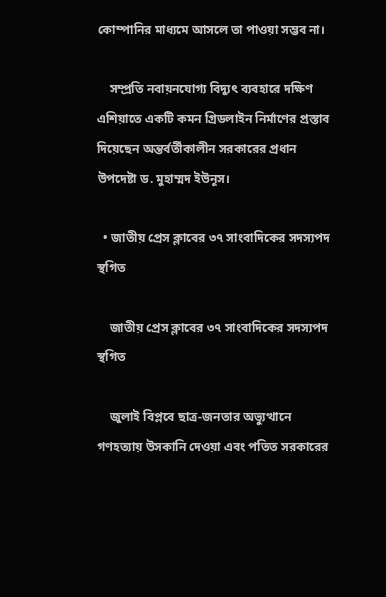কোম্পানির মাধ্যমে আসলে তা পাওয়া সম্ভব না।

    সম্প্রতি নবায়নযোগ্য বিদ্যুৎ ব্যবহারে দক্ষিণ এশিয়াতে একটি কমন গ্রিডলাইন নির্মাণের প্রস্তাব দিয়েছেন অন্তর্বর্তীকালীন সরকারের প্রধান উপদেষ্টা ড. মুহাম্মদ ইউনূস।

  • জাতীয় প্রেস ক্লাবের ৩৭ সাংবাদিকের সদস্যপদ স্থগিত

    জাতীয় প্রেস ক্লাবের ৩৭ সাংবাদিকের সদস্যপদ স্থগিত

    জুলাই বিপ্লবে ছাত্র-জনতার অভ্যুত্থানে গণহত্যায় উসকানি দেওয়া এবং পতিত সরকারের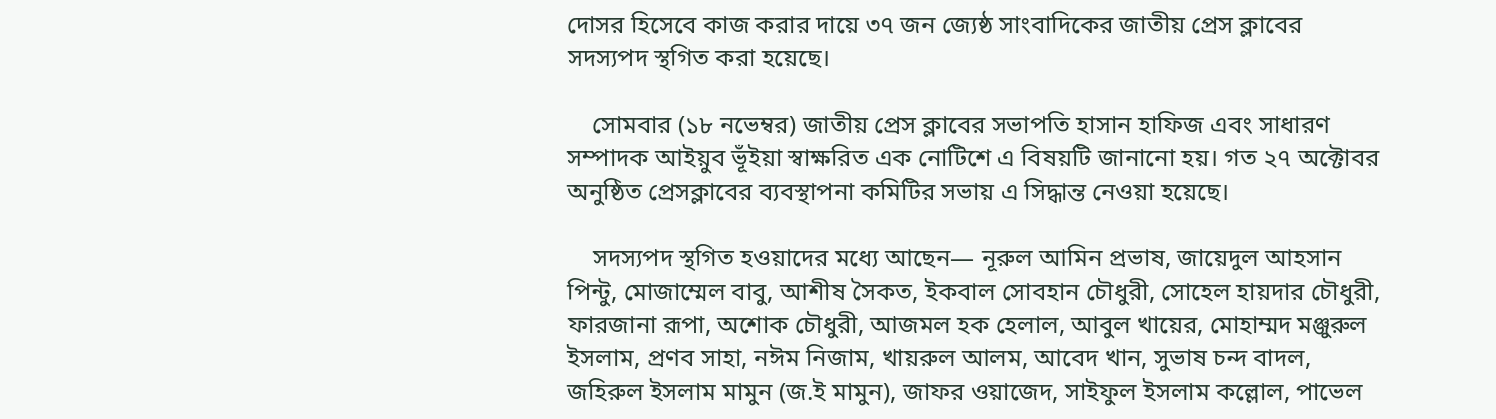দোসর হিসেবে কাজ করার দায়ে ৩৭ জন জ্যেষ্ঠ সাংবাদিকের জাতীয় প্রেস ক্লাবের সদস্যপদ স্থগিত করা হয়েছে।

    সোমবার (১৮ নভেম্বর) জাতীয় প্রেস ক্লাবের সভাপতি হাসান হাফিজ এবং সাধারণ সম্পাদক আইয়ুব ভূঁইয়া স্বাক্ষরিত এক নোটিশে এ বিষয়টি জানানো হয়। গত ২৭ অক্টোবর অনুষ্ঠিত প্রেসক্লাবের ব্যবস্থাপনা কমিটির সভায় এ সিদ্ধান্ত নেওয়া হয়েছে।

    সদস্যপদ স্থগিত হওয়াদের মধ্যে আছেন— নূরুল আমিন প্রভাষ, জায়েদুল আহসান পিন্টু, মোজাম্মেল বাবু, আশীষ সৈকত, ইকবাল সোবহান চৌধুরী, সোহেল হায়দার চৌধুরী, ফারজানা রূপা, অশোক চৌধুরী, আজমল হক হেলাল, আবুল খায়ের, মোহাম্মদ মঞ্জুরুল ইসলাম, প্রণব সাহা, নঈম নিজাম, খায়রুল আলম, আবেদ খান, সুভাষ চন্দ বাদল, জহিরুল ইসলাম মামুন (জ.ই মামুন), জাফর ওয়াজেদ, সাইফুল ইসলাম কল্লোল, পাভেল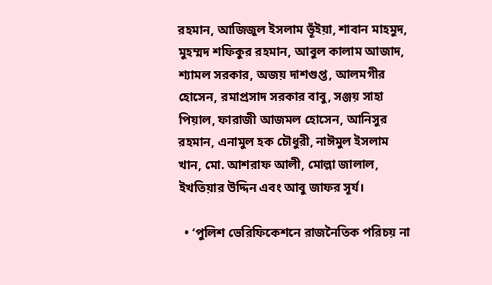রহমান, আজিজুল ইসলাম ভূঁইয়া, শাবান মাহমুদ, মুহম্মদ শফিকুর রহমান, আবুল কালাম আজাদ, শ্যামল সরকার, অজয় দাশগুপ্ত, আলমগীর হোসেন, রমাপ্রসাদ সরকার বাবু, সঞ্জয় সাহা পিয়াল, ফারাজী আজমল হোসেন, আনিসুর রহমান, এনামুল হক চৌধুরী, নাঈমুল ইসলাম খান, মো. আশরাফ আলী, মোল্লা জালাল, ইখতিয়ার উদ্দিন এবং আবু জাফর সূর্য।

  • ‘পুলিশ ভেরিফিকেশনে রাজনৈতিক পরিচয় না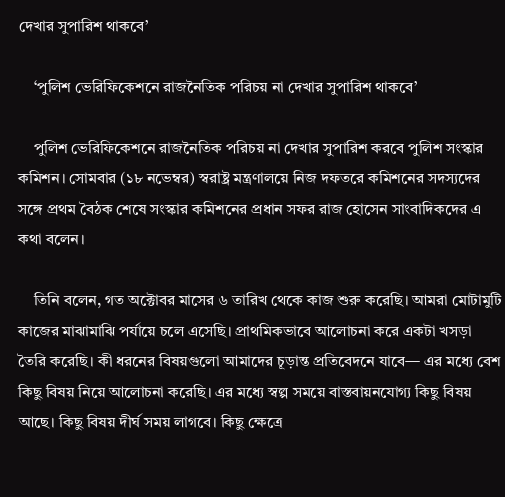দেখার সুপারিশ থাকবে’

    ‘পুলিশ ভেরিফিকেশনে রাজনৈতিক পরিচয় না দেখার সুপারিশ থাকবে’

    পুলিশ ভেরিফিকেশনে রাজনৈতিক পরিচয় না দেখার সুপারিশ করবে পুলিশ সংস্কার কমিশন। সোমবার (১৮ নভেম্বর) স্বরাষ্ট্র মন্ত্রণালয়ে নিজ দফতরে কমিশনের সদস্যদের সঙ্গে প্রথম বৈঠক শেষে সংস্কার কমিশনের প্রধান সফর রাজ হোসেন সাংবাদিকদের এ কথা বলেন।

    তিনি বলেন, গত অক্টোবর মাসের ৬ তারিখ থেকে কাজ শুরু করেছি। আমরা মোটামুটি কাজের মাঝামাঝি পর্যায়ে চলে এসেছি। প্রাথমিকভাবে আলোচনা করে একটা খসড়া তৈরি করেছি। কী ধরনের বিষয়গুলো আমাদের চূড়ান্ত প্রতিবেদনে যাবে— এর মধ্যে বেশ কিছু বিষয় নিয়ে আলোচনা করেছি। এর মধ্যে স্বল্প সময়ে বাস্তবায়নযোগ্য কিছু বিষয় আছে। কিছু বিষয় দীর্ঘ সময় লাগবে। কিছু ক্ষেত্রে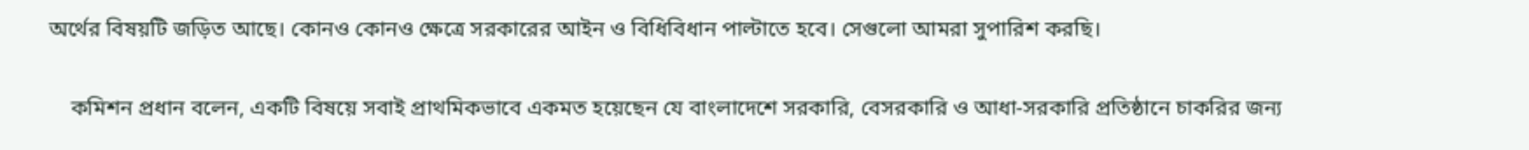অর্থের বিষয়টি জড়িত আছে। কোনও কোনও ক্ষেত্রে সরকারের আইন ও বিধিবিধান পাল্টাতে হবে। সেগুলো আমরা সুপারিশ করছি।

    কমিশন প্রধান বলেন, একটি বিষয়ে সবাই প্রাথমিকভাবে একমত হয়েছেন যে বাংলাদেশে সরকারি, বেসরকারি ও আধা-সরকারি প্রতিষ্ঠানে চাকরির জন্য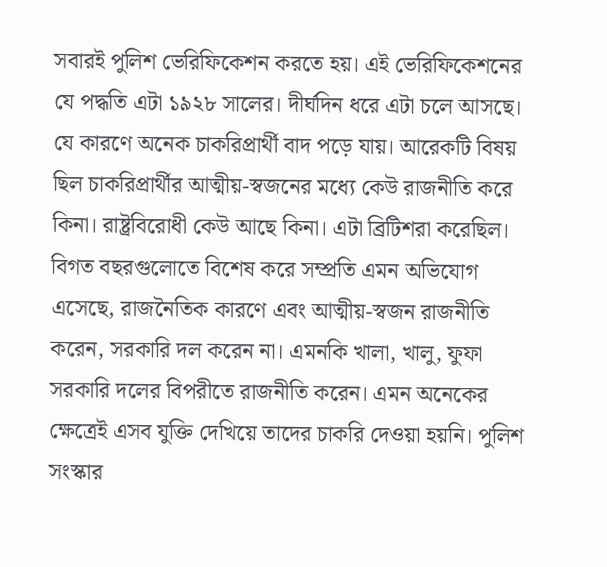সবারই পুলিশ ভেরিফিকেশন করতে হয়। এই ভেরিফিকেশনের যে পদ্ধতি এটা ১৯২৮ সালের। দীর্ঘদিন ধরে এটা চলে আসছে। যে কারণে অনেক চাকরিপ্রার্থী বাদ পড়ে যায়। আরেকটি বিষয় ছিল চাকরিপ্রার্থীর আত্মীয়-স্বজনের মধ্যে কেউ রাজনীতি করে কিনা। রাষ্ট্রবিরোধী কেউ আছে কিনা। এটা ব্রিটিশরা করেছিল। বিগত বছরগুলোতে বিশেষ করে সম্প্রতি এমন অভিযোগ এসেছে, রাজনৈতিক কারণে এবং আত্মীয়-স্বজন রাজনীতি করেন, সরকারি দল করেন না। এমনকি খালা, খালু, ফুফা সরকারি দলের বিপরীতে রাজনীতি করেন। এমন অনেকের ক্ষেত্রেই এসব যুক্তি দেখিয়ে তাদের চাকরি দেওয়া হয়নি। পুলিশ সংস্কার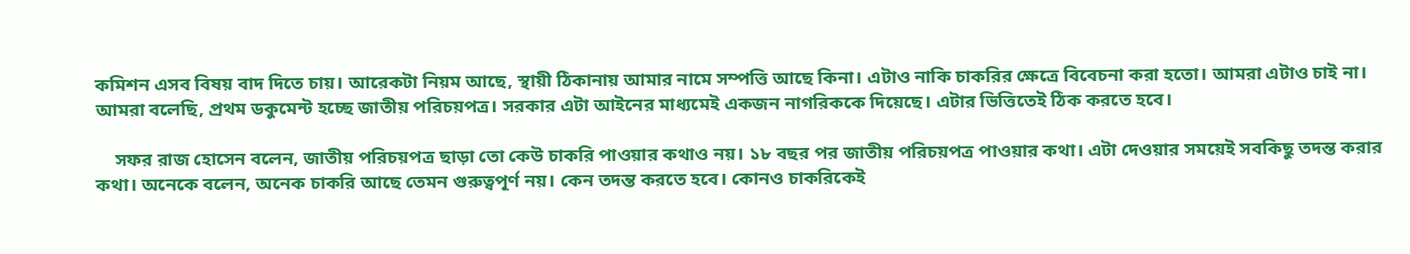কমিশন এসব বিষয় বাদ দিতে চায়। আরেকটা নিয়ম আছে, স্থায়ী ঠিকানায় আমার নামে সম্পত্তি আছে কিনা। এটাও নাকি চাকরির ক্ষেত্রে বিবেচনা করা হতো। আমরা এটাও চাই না। আমরা বলেছি, প্রথম ডকুমেন্ট হচ্ছে জাতীয় পরিচয়পত্র। সরকার এটা আইনের মাধ্যমেই একজন নাগরিককে দিয়েছে। এটার ভিত্তিতেই ঠিক করতে হবে।

    সফর রাজ হোসেন বলেন, জাতীয় পরিচয়পত্র ছাড়া তো কেউ চাকরি পাওয়ার কথাও নয়। ১৮ বছর পর জাতীয় পরিচয়পত্র পাওয়ার কথা। এটা দেওয়ার সময়েই সবকিছু তদন্ত করার কথা। অনেকে বলেন, অনেক চাকরি আছে তেমন গুরুত্বপূর্ণ নয়। কেন তদন্ত করতে হবে। কোনও চাকরিকেই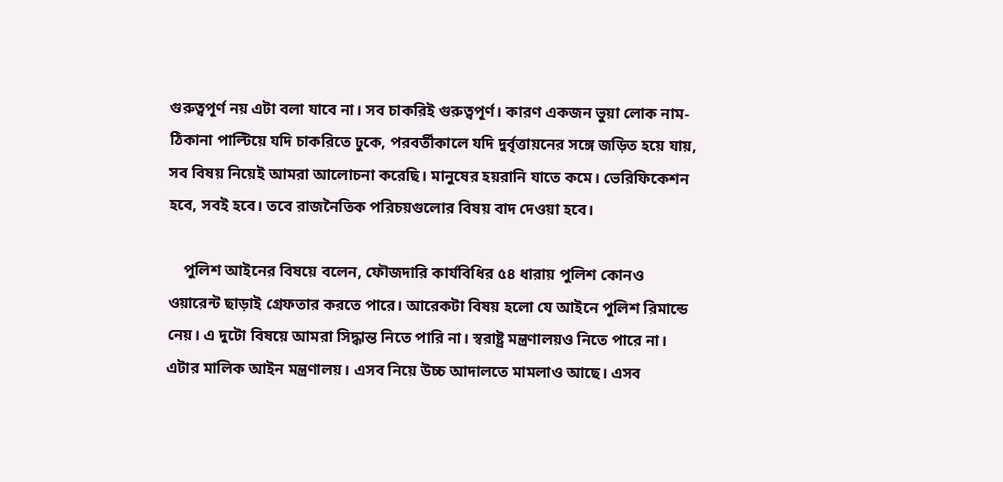গুরুত্বপূর্ণ নয় এটা বলা যাবে না। সব চাকরিই গুরুত্বপূর্ণ। কারণ একজন ভুয়া লোক নাম-ঠিকানা পাল্টিয়ে যদি চাকরিতে ঢুকে, পরবর্তীকালে যদি দুর্বৃত্তায়নের সঙ্গে জড়িত হয়ে যায়, সব বিষয় নিয়েই আমরা আলোচনা করেছি। মানুষের হয়রানি যাতে কমে। ভেরিফিকেশন হবে, সবই হবে। তবে রাজনৈতিক পরিচয়গুলোর বিষয় বাদ দেওয়া হবে।

    পুলিশ আইনের বিষয়ে বলেন, ফৌজদারি কার্যবিধির ৫৪ ধারায় পুলিশ কোনও ওয়ারেন্ট ছাড়াই গ্রেফতার করতে পারে। আরেকটা বিষয় হলো যে আইনে পুলিশ রিমান্ডে নেয়। এ দুটো বিষয়ে আমরা সিদ্ধান্ত নিতে পারি না। স্বরাষ্ট্র মন্ত্রণালয়ও নিতে পারে না। এটার মালিক আইন মন্ত্রণালয়। এসব নিয়ে উচ্চ আদালতে মামলাও আছে। এসব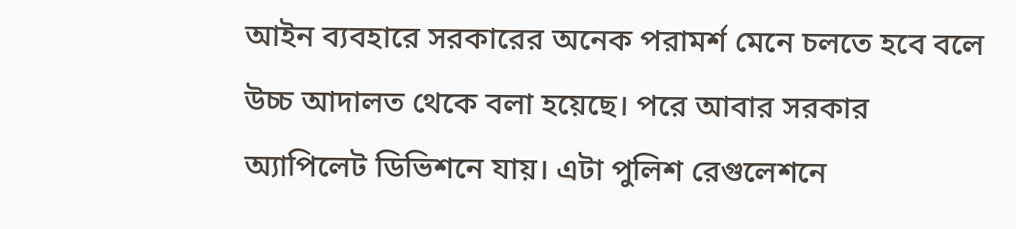আইন ব্যবহারে সরকারের অনেক পরামর্শ মেনে চলতে হবে বলে উচ্চ আদালত থেকে বলা হয়েছে। পরে আবার সরকার অ্যাপিলেট ডিভিশনে যায়। এটা পুলিশ রেগুলেশনে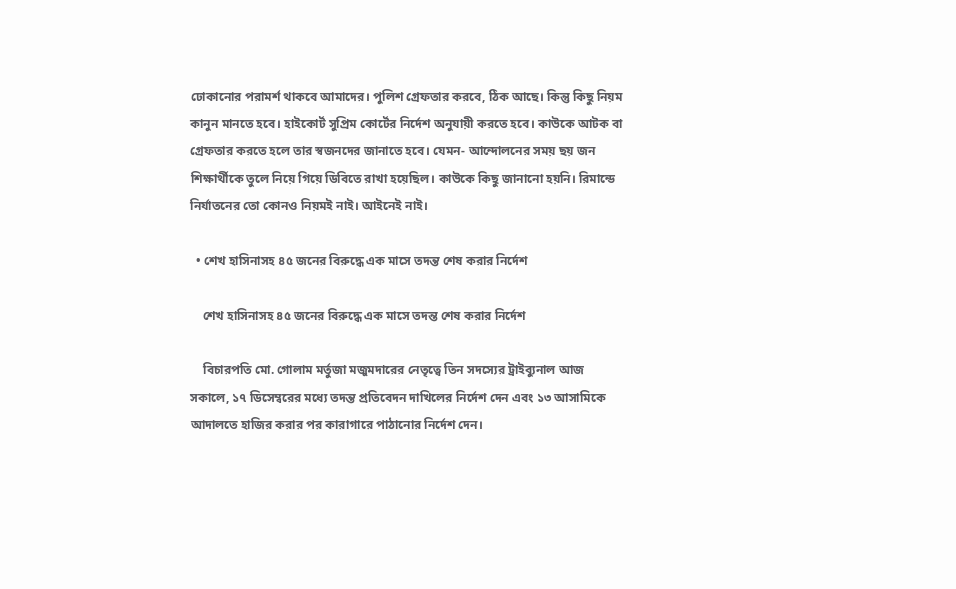ঢোকানোর পরামর্শ থাকবে আমাদের। পুলিশ গ্রেফতার করবে, ঠিক আছে। কিন্তু কিছু নিয়ম কানুন মানতে হবে। হাইকোর্ট সুপ্রিম কোর্টের নির্দেশ অনুযায়ী করতে হবে। কাউকে আটক বা গ্রেফতার করতে হলে তার স্বজনদের জানাতে হবে। যেমন- আন্দোলনের সময় ছয় জন শিক্ষার্থীকে তুলে নিয়ে গিয়ে ডিবিতে রাখা হয়েছিল। কাউকে কিছু জানানো হয়নি। রিমান্ডে নির্যাতনের তো কোনও নিয়মই নাই। আইনেই নাই।

  • শেখ হাসিনাসহ ৪৫ জনের বিরুদ্ধে এক মাসে তদন্ত শেষ করার নির্দেশ

    শেখ হাসিনাসহ ৪৫ জনের বিরুদ্ধে এক মাসে তদন্ত শেষ করার নির্দেশ

    বিচারপতি মো. গোলাম মর্তুজা মজুমদারের নেতৃত্বে তিন সদস্যের ট্রাইব্যুনাল আজ সকালে, ১৭ ডিসেম্বরের মধ্যে তদন্ত প্রতিবেদন দাখিলের নির্দেশ দেন এবং ১৩ আসামিকে আদালতে হাজির করার পর কারাগারে পাঠানোর নির্দেশ দেন।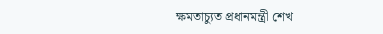ক্ষমতাচ্যুত প্রধানমন্ত্রী শেখ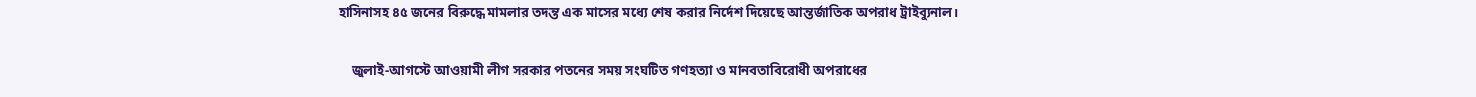হাসিনাসহ ৪৫ জনের বিরুদ্ধে মামলার তদন্ত এক মাসের মধ্যে শেষ করার নির্দেশ দিয়েছে আন্তর্জাতিক অপরাধ ট্রাইব্যুনাল।

    জুলাই-আগস্টে আওয়ামী লীগ সরকার পতনের সময় সংঘটিত গণহত্যা ও মানবতাবিরোধী অপরাধের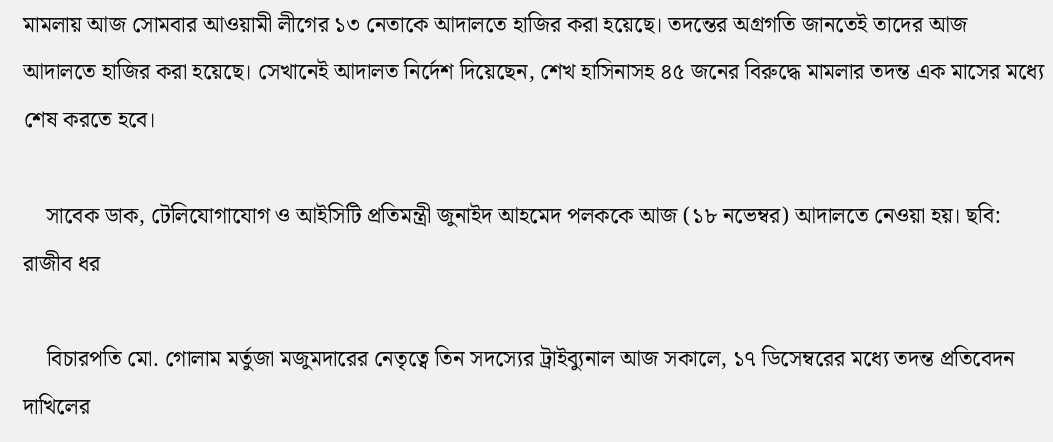মামলায় আজ সোমবার আওয়ামী লীগের ১৩ নেতাকে আদালতে হাজির করা হয়েছে। তদন্তের অগ্রগতি জানতেই তাদের আজ আদালতে হাজির করা হয়েছে। সেখানেই আদালত নির্দেশ দিয়েছেন, শেখ হাসিনাসহ ৪৫ জনের বিরুদ্ধে মামলার তদন্ত এক মাসের মধ্যে শেষ করতে হবে।

    সাবেক ডাক, টেলিযোগাযোগ ও আইসিটি প্রতিমন্ত্রী জুনাইদ আহমেদ পলককে আজ (১৮ নভেম্বর) আদালতে নেওয়া হয়। ছবি: রাজীব ধর

    বিচারপতি মো. গোলাম মর্তুজা মজুমদারের নেতৃত্বে তিন সদস্যের ট্রাইব্যুনাল আজ সকালে, ১৭ ডিসেম্বরের মধ্যে তদন্ত প্রতিবেদন দাখিলের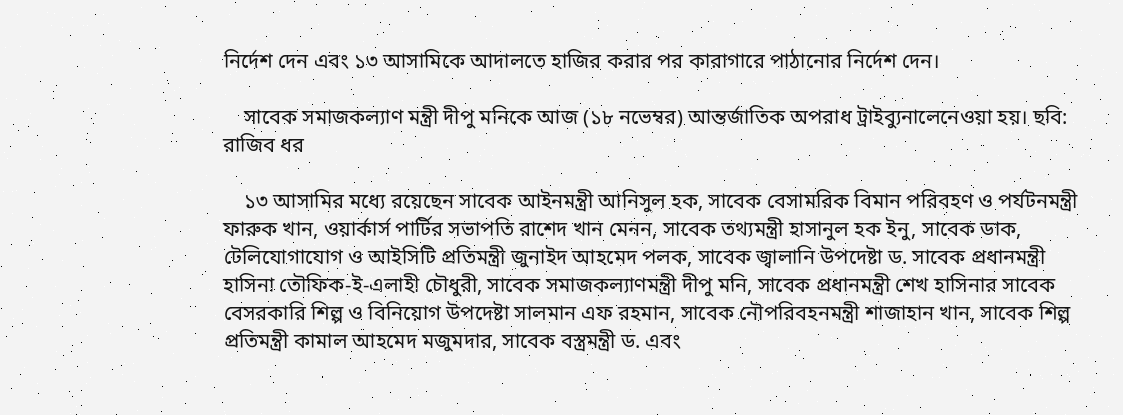নির্দেশ দেন এবং ১৩ আসামিকে আদালতে হাজির করার পর কারাগারে পাঠানোর নির্দেশ দেন।

    সাবেক সমাজকল্যাণ মন্ত্রী দীপু মনিকে আজ (১৮ নভেম্বর) আন্তর্জাতিক অপরাধ ট্রাইব্যুনালেনেওয়া হয়। ছবি: রাজিব ধর

    ১৩ আসামির মধ্যে রয়েছেন সাবেক আইনমন্ত্রী আনিসুল হক, সাবেক বেসামরিক বিমান পরিবহণ ও পর্যটনমন্ত্রী ফারুক খান, ওয়ার্কার্স পার্টির সভাপতি রাশেদ খান মেনন, সাবেক তথ্যমন্ত্রী হাসানুল হক ইনু, সাবেক ডাক, টেলিযোগাযোগ ও আইসিটি প্রতিমন্ত্রী জুনাইদ আহমেদ পলক, সাবেক জ্বালানি উপদেষ্টা ড. সাবেক প্রধানমন্ত্রী হাসিনা তৌফিক-ই-এলাহী চৌধুরী, সাবেক সমাজকল্যাণমন্ত্রী দীপু মনি, সাবেক প্রধানমন্ত্রী শেখ হাসিনার সাবেক বেসরকারি শিল্প ও বিনিয়োগ উপদেষ্টা সালমান এফ রহমান, সাবেক নৌপরিবহনমন্ত্রী শাজাহান খান, সাবেক শিল্প প্রতিমন্ত্রী কামাল আহমেদ মজুমদার, সাবেক বস্ত্রমন্ত্রী ড. এবং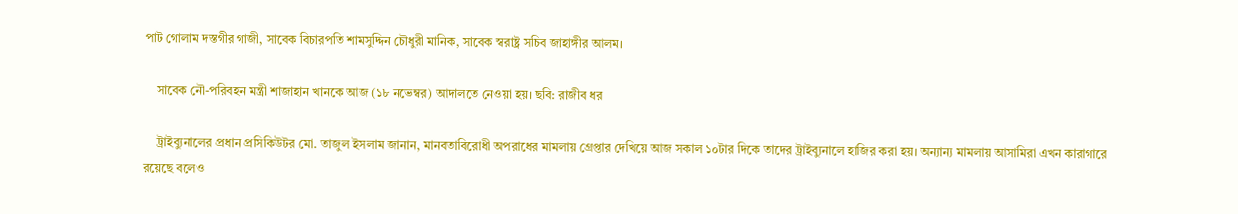পাট গোলাম দস্তগীর গাজী, সাবেক বিচারপতি শামসুদ্দিন চৌধুরী মানিক, সাবেক স্বরাষ্ট্র সচিব জাহাঙ্গীর আলম।

    সাবেক নৌ-পরিবহন মন্ত্রী শাজাহান খানকে আজ (১৮ নভেম্বর) আদালতে নেওয়া হয়। ছবি: রাজীব ধর

    ট্রাইব্যুনালের প্রধান প্রসিকিউটর মো. তাজুল ইসলাম জানান, মানবতাবিরোধী অপরাধের মামলায় গ্রেপ্তার দেখিয়ে আজ সকাল ১০টার দিকে তাদের ট্রাইব্যুনালে হাজির করা হয়। অন্যান্য মামলায় আসামিরা এখন কারাগারে রয়েছে বলেও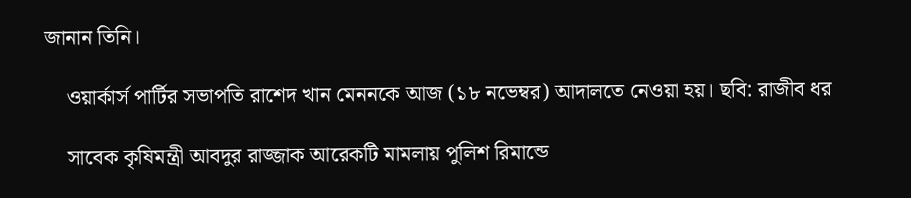জানান তিনি।

    ওয়ার্কার্স পার্টির সভাপতি রাশেদ খান মেননকে আজ (১৮ নভেম্বর) আদালতে নেওয়া হয়। ছবি: রাজীব ধর

    সাবেক কৃষিমন্ত্রী আবদুর রাজ্জাক আরেকটি মামলায় পুলিশ রিমান্ডে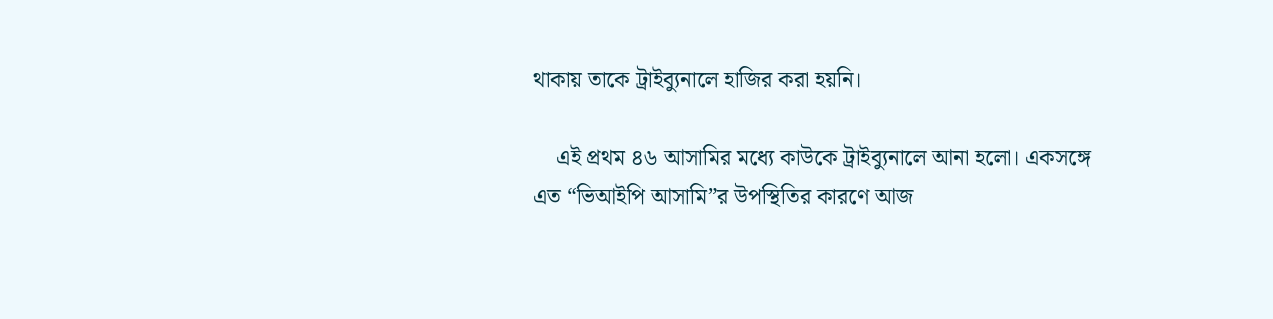থাকায় তাকে ট্রাইব্যুনালে হাজির করা হয়নি।

    এই প্রথম ৪৬ আসামির মধ্যে কাউকে ট্রাইব্যুনালে আনা হলো। একসঙ্গে এত “ভিআইপি আসামি”র উপস্থিতির কারণে আজ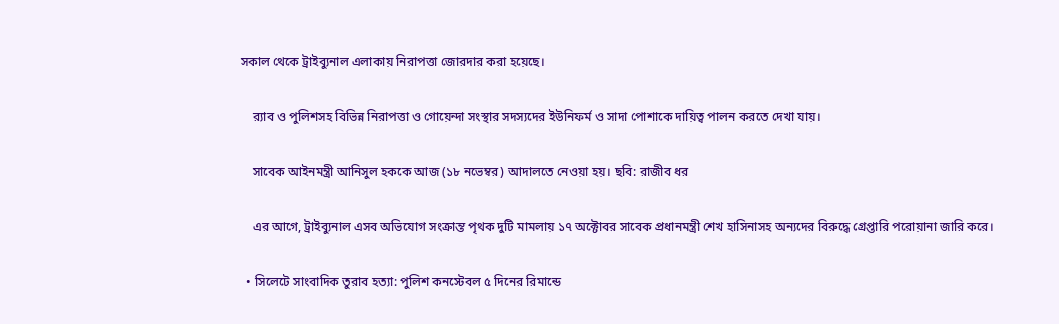সকাল থেকে ট্রাইব্যুনাল এলাকায় নিরাপত্তা জোরদার করা হয়েছে।

    র‌্যাব ও পুলিশসহ বিভিন্ন নিরাপত্তা ও গোয়েন্দা সংস্থার সদস্যদের ইউনিফর্ম ও সাদা পোশাকে দায়িত্ব পালন করতে দেখা যায়।

    সাবেক আইনমন্ত্রী আনিসুল হককে আজ (১৮ নভেম্বর) আদালতে নেওয়া হয়। ছবি: রাজীব ধর

    এর আগে, ট্রাইব্যুনাল এসব অভিযোগ সংক্রান্ত পৃথক দুটি মামলায় ১৭ অক্টোবর সাবেক প্রধানমন্ত্রী শেখ হাসিনাসহ অন্যদের বিরুদ্ধে গ্রেপ্তারি পরোয়ানা জারি করে।

  • সিলেটে সাংবাদিক তুরাব হত্যা: পুলিশ কনস্টেবল ৫ দিনের রিমান্ডে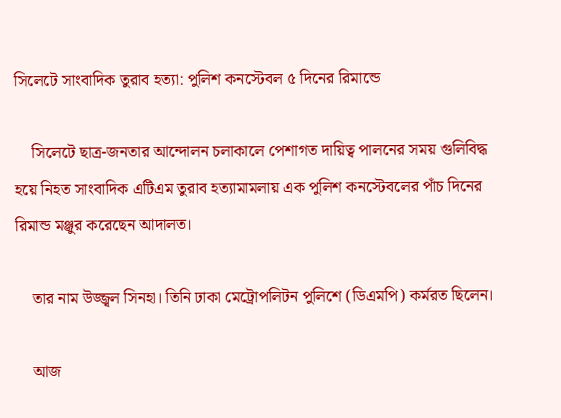সিলেটে সাংবাদিক তুরাব হত্যা: পুলিশ কনস্টেবল ৫ দিনের রিমান্ডে

    সিলেটে ছাত্র-জনতার আন্দোলন চলাকালে পেশাগত দায়িত্ব পালনের সময় গুলিবিদ্ধ হয়ে নিহত সাংবাদিক এটিএম তুরাব হত্যামামলায় এক পুলিশ কনস্টেবলের পাঁচ দিনের রিমান্ড মঞ্জুর করেছেন আদালত।

    তার নাম উজ্জ্বল সিনহা। তিনি ঢাকা মেট্রোপলিটন পুলিশে (ডিএমপি) কর্মরত ছিলেন।

    আজ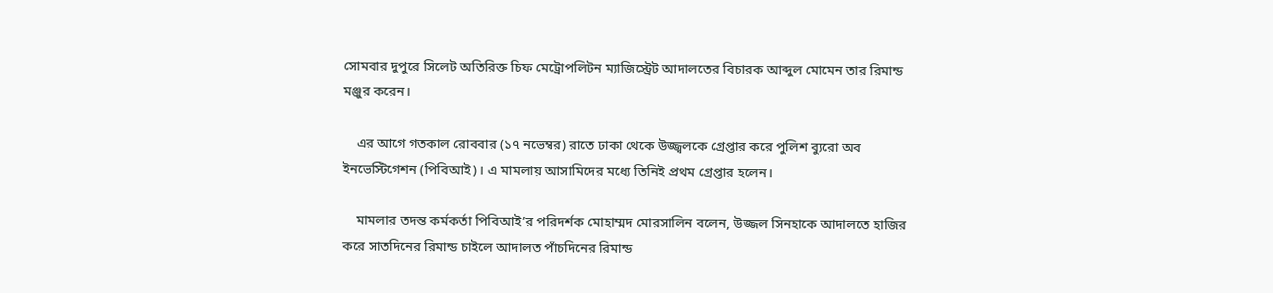সোমবার দুপুরে সিলেট অতিরিক্ত চিফ মেট্রোপলিটন ম্যাজিস্ট্রেট আদালতের বিচারক আব্দুল মোমেন তার রিমান্ড মঞ্জুর করেন।

    এর আগে গতকাল রোববার (১৭ নভেম্বর) রাতে ঢাকা থেকে উজ্জ্বলকে গ্রেপ্তার করে পুলিশ ব্যুরো অব ইনভেস্টিগেশন (পিবিআই)। এ মামলায় আসামিদের মধ্যে তিনিই প্রথম গ্রেপ্তার হলেন।

    মামলার তদন্ত কর্মকর্তা পিবিআই’র পরিদর্শক মোহাম্মদ মোরসালিন বলেন, উজ্জল সিনহাকে আদালতে হাজির করে সাতদিনের রিমান্ড চাইলে আদালত পাঁচদিনের রিমান্ড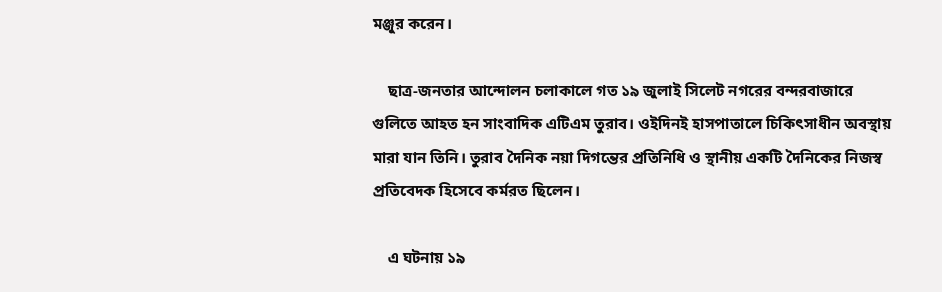মঞ্জুর করেন।

    ছাত্র-জনতার আন্দোলন চলাকালে গত ১৯ জুলাই সিলেট নগরের বন্দরবাজারে গুলিতে আহত হন সাংবাদিক এটিএম তুরাব। ওইদিনই হাসপাতালে চিকিৎসাধীন অবস্থায় মারা যান তিনি। তুরাব দৈনিক নয়া দিগন্তের প্রতিনিধি ও স্থানীয় একটি দৈনিকের নিজস্ব প্রতিবেদক হিসেবে কর্মরত ছিলেন।

    এ ঘটনায় ১৯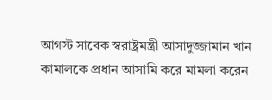আগস্ট সাবেক স্বরাষ্ট্রমন্ত্রী আসাদুজ্জামান খান কামালকে প্রধান আসামি করে মামলা করেন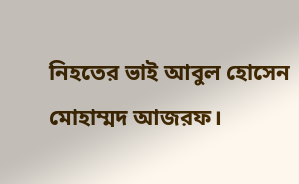নিহতের ভাই আবুল হোসেন মোহাম্মদ আজরফ।